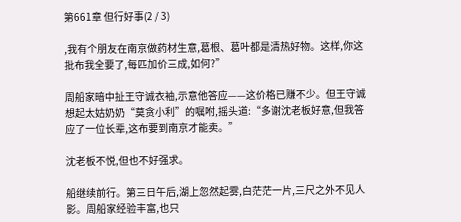第661章 但行好事(2 / 3)

,我有个朋友在南京做药材生意,葛根、葛叶都是清热好物。这样,你这批布我全要了,每匹加价三成,如何?”

周船家暗中扯王守诚衣袖,示意他答应——这价格已赚不少。但王守诚想起太姑奶奶“莫贪小利”的嘱咐,摇头道:“多谢沈老板好意,但我答应了一位长辈,这布要到南京才能卖。”

沈老板不悦,但也不好强求。

船继续前行。第三日午后,湖上忽然起雾,白茫茫一片,三尺之外不见人影。周船家经验丰富,也只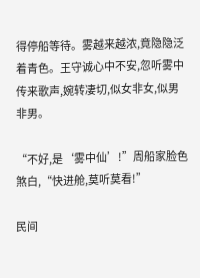得停船等待。雾越来越浓,竟隐隐泛着青色。王守诚心中不安,忽听雾中传来歌声,婉转凄切,似女非女,似男非男。

“不好,是‘雾中仙’!”周船家脸色煞白,“快进舱,莫听莫看!”

民间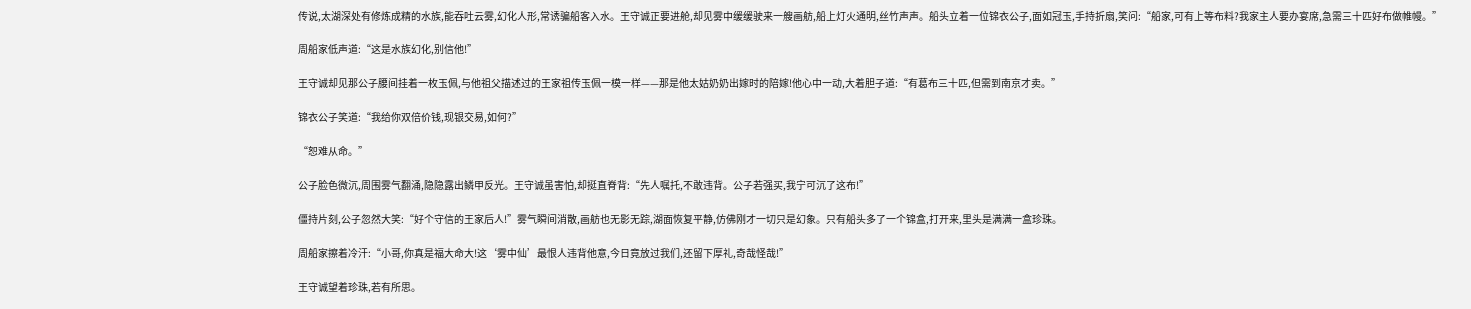传说,太湖深处有修炼成精的水族,能吞吐云雾,幻化人形,常诱骗船客入水。王守诚正要进舱,却见雾中缓缓驶来一艘画舫,船上灯火通明,丝竹声声。船头立着一位锦衣公子,面如冠玉,手持折扇,笑问:“船家,可有上等布料?我家主人要办宴席,急需三十匹好布做帷幔。”

周船家低声道:“这是水族幻化,别信他!”

王守诚却见那公子腰间挂着一枚玉佩,与他祖父描述过的王家祖传玉佩一模一样——那是他太姑奶奶出嫁时的陪嫁!他心中一动,大着胆子道:“有葛布三十匹,但需到南京才卖。”

锦衣公子笑道:“我给你双倍价钱,现银交易,如何?”

“恕难从命。”

公子脸色微沉,周围雾气翻涌,隐隐露出鳞甲反光。王守诚虽害怕,却挺直脊背:“先人嘱托,不敢违背。公子若强买,我宁可沉了这布!”

僵持片刻,公子忽然大笑:“好个守信的王家后人!”雾气瞬间消散,画舫也无影无踪,湖面恢复平静,仿佛刚才一切只是幻象。只有船头多了一个锦盒,打开来,里头是满满一盒珍珠。

周船家擦着冷汗:“小哥,你真是福大命大!这‘雾中仙’最恨人违背他意,今日竟放过我们,还留下厚礼,奇哉怪哉!”

王守诚望着珍珠,若有所思。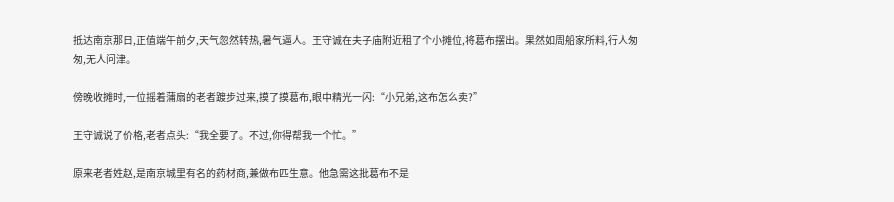抵达南京那日,正值端午前夕,天气忽然转热,暑气逼人。王守诚在夫子庙附近租了个小摊位,将葛布摆出。果然如周船家所料,行人匆匆,无人问津。

傍晚收摊时,一位摇着蒲扇的老者踱步过来,摸了摸葛布,眼中精光一闪:“小兄弟,这布怎么卖?”

王守诚说了价格,老者点头:“我全要了。不过,你得帮我一个忙。”

原来老者姓赵,是南京城里有名的药材商,兼做布匹生意。他急需这批葛布不是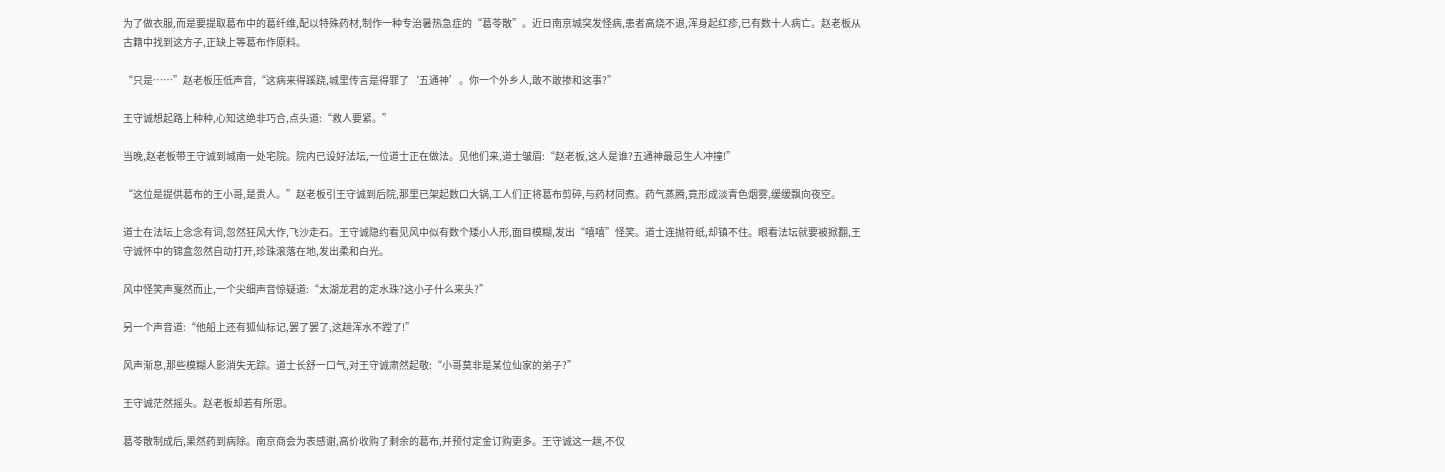为了做衣服,而是要提取葛布中的葛纤维,配以特殊药材,制作一种专治暑热急症的“葛苓散”。近日南京城突发怪病,患者高烧不退,浑身起红疹,已有数十人病亡。赵老板从古籍中找到这方子,正缺上等葛布作原料。

“只是……”赵老板压低声音,“这病来得蹊跷,城里传言是得罪了‘五通神’。你一个外乡人,敢不敢掺和这事?”

王守诚想起路上种种,心知这绝非巧合,点头道:“救人要紧。”

当晚,赵老板带王守诚到城南一处宅院。院内已设好法坛,一位道士正在做法。见他们来,道士皱眉:“赵老板,这人是谁?五通神最忌生人冲撞!”

“这位是提供葛布的王小哥,是贵人。”赵老板引王守诚到后院,那里已架起数口大锅,工人们正将葛布剪碎,与药材同煮。药气蒸腾,竟形成淡青色烟雾,缓缓飘向夜空。

道士在法坛上念念有词,忽然狂风大作,飞沙走石。王守诚隐约看见风中似有数个矮小人形,面目模糊,发出“嘻嘻”怪笑。道士连抛符纸,却镇不住。眼看法坛就要被掀翻,王守诚怀中的锦盒忽然自动打开,珍珠滚落在地,发出柔和白光。

风中怪笑声戛然而止,一个尖细声音惊疑道:“太湖龙君的定水珠?这小子什么来头?”

另一个声音道:“他船上还有狐仙标记,罢了罢了,这趟浑水不蹚了!”

风声渐息,那些模糊人影消失无踪。道士长舒一口气,对王守诚肃然起敬:“小哥莫非是某位仙家的弟子?”

王守诚茫然摇头。赵老板却若有所思。

葛苓散制成后,果然药到病除。南京商会为表感谢,高价收购了剩余的葛布,并预付定金订购更多。王守诚这一趟,不仅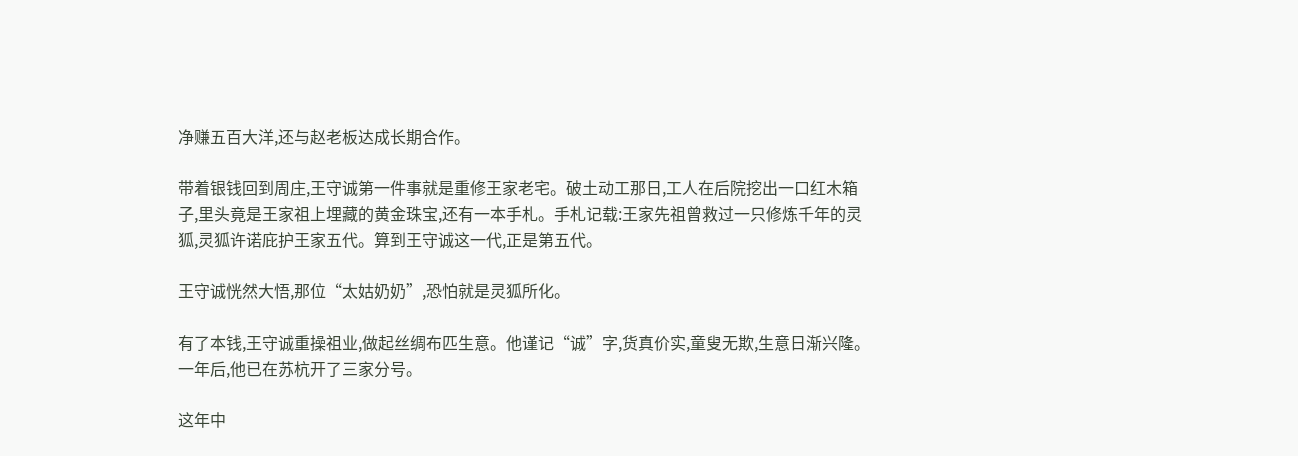净赚五百大洋,还与赵老板达成长期合作。

带着银钱回到周庄,王守诚第一件事就是重修王家老宅。破土动工那日,工人在后院挖出一口红木箱子,里头竟是王家祖上埋藏的黄金珠宝,还有一本手札。手札记载:王家先祖曾救过一只修炼千年的灵狐,灵狐许诺庇护王家五代。算到王守诚这一代,正是第五代。

王守诚恍然大悟,那位“太姑奶奶”,恐怕就是灵狐所化。

有了本钱,王守诚重操祖业,做起丝绸布匹生意。他谨记“诚”字,货真价实,童叟无欺,生意日渐兴隆。一年后,他已在苏杭开了三家分号。

这年中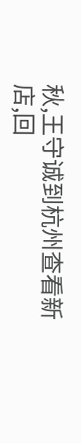秋,王守诚到杭州查看新店,回